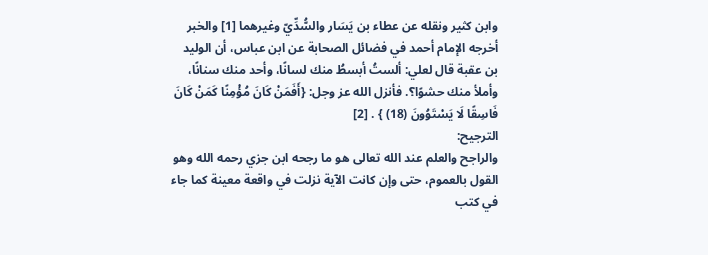وابن كثير ونقله عن عطاء بن يَسَار والسُّدِّيّ وغيرهما [1] والخبر أخرجه الإمام أحمد في فضائل الصحابة عن ابن عباس، أن الوليد بن عقبة قال لعلي: ألستُ أبسطُ منك لسانًا، وأحد منك سنانًا، وأملأ منك حشوًا؟. فأنزل الله عز وجل: {أَفَمَنْ كَانَ مُؤْمِنًا كَمَنْ كَانَ فَاسِقًا لَا يَسْتَوُونَ (18) } . [2]
الترجيح:
والراجح والعلم عند الله تعالى هو ما رجحه ابن جزي رحمه الله وهو القول بالعموم، حتى وإن كانت الآية نزلت في واقعة معينة كما جاء في كتب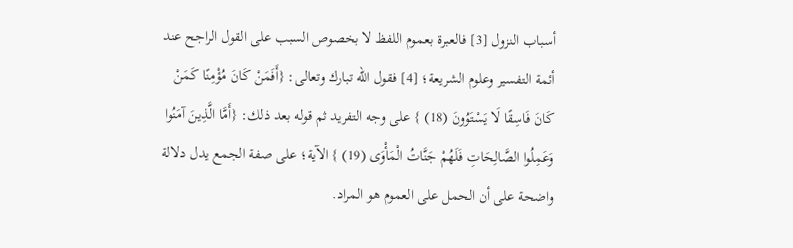أسباب النزول [3] فالعبرة بعموم اللفظ لا بخصوص السبب على القول الراجح عند أئمة التفسير وعلوم الشريعة؛ [4] فقول الله تبارك وتعالى: {أَفَمَنْ كَانَ مُؤْمِنًا كَمَنْ كَانَ فَاسِقًا لَا يَسْتَوُونَ (18) } على وجه التفريد ثم قوله بعد ذلك: {أَمَّا الَّذِينَ آمَنُوا وَعَمِلُوا الصَّالِحَاتِ فَلَهُمْ جَنَّاتُ الْمَأْوَى (19) } الآية؛ على صفة الجمع يدل دلالة واضحة على أن الحمل على العموم هو المراد.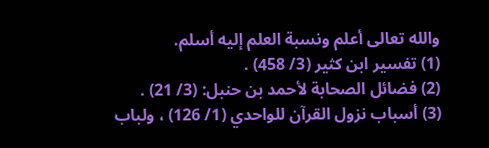والله تعالى أعلم ونسبة العلم إليه أسلم.
(1) تفسير ابن كثير (3/ 458) .
(2) فضائل الصحابة لأحمد بن حنبل: (3/ 21) .
(3) أسباب نزول القرآن للواحدي (1/ 126) ، ولباب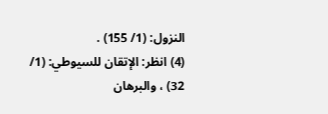النزول: (1/ 155) .
(4) انظر: الإتقان للسيوطي: (1/ 32) ، والبرهان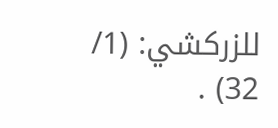للزركشي: (1/ 32) .